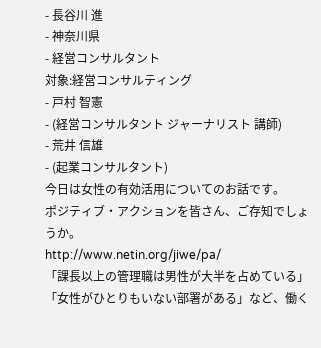- 長谷川 進
- 神奈川県
- 経営コンサルタント
対象:経営コンサルティング
- 戸村 智憲
- (経営コンサルタント ジャーナリスト 講師)
- 荒井 信雄
- (起業コンサルタント)
今日は女性の有効活用についてのお話です。
ポジティブ・アクションを皆さん、ご存知でしょうか。
http://www.netin.org/jiwe/pa/
「課長以上の管理職は男性が大半を占めている」「女性がひとりもいない部署がある」など、働く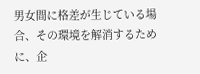男女間に格差が生じている場合、その環境を解消するために、企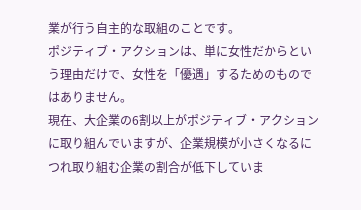業が行う自主的な取組のことです。
ポジティブ・アクションは、単に女性だからという理由だけで、女性を「優遇」するためのものではありません。
現在、大企業の6割以上がポジティブ・アクションに取り組んでいますが、企業規模が小さくなるにつれ取り組む企業の割合が低下していま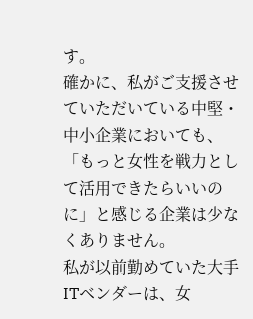す。
確かに、私がご支援させていただいている中堅・中小企業においても、「もっと女性を戦力として活用できたらいいのに」と感じる企業は少なくありません。
私が以前勤めていた大手ITベンダーは、女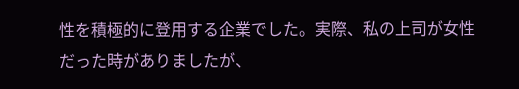性を積極的に登用する企業でした。実際、私の上司が女性だった時がありましたが、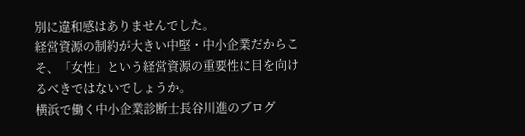別に違和感はありませんでした。
経営資源の制約が大きい中堅・中小企業だからこそ、「女性」という経営資源の重要性に目を向けるべきではないでしょうか。
横浜で働く中小企業診断士長谷川進のブログ